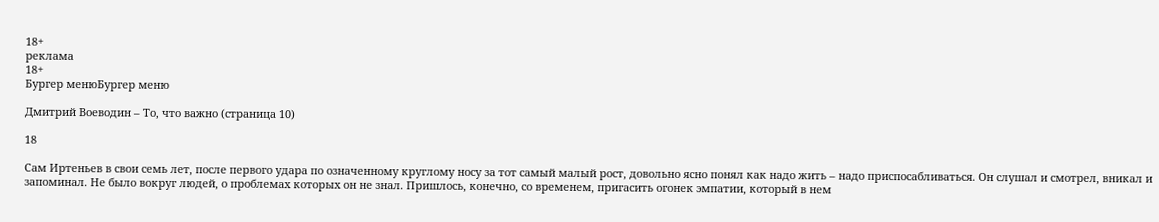18+
реклама
18+
Бургер менюБургер меню

Дмитрий Воеводин – То, что важно (страница 10)

18

Сам Иртеньев в свои семь лет, после первого удара по означенному круглому носу за тот самый малый рост, довольно ясно понял как надо жить – надо приспосабливаться. Он слушал и смотрел, вникал и запоминал. Не было вокруг людей, о проблемах которых он не знал. Пришлось, конечно, со временем, пригасить огонек эмпатии, который в нем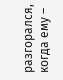разгорался, когда ему –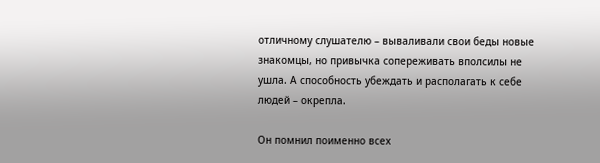отличному слушателю – вываливали свои беды новые знакомцы, но привычка сопереживать вполсилы не ушла. А способность убеждать и располагать к себе людей – окрепла.

Он помнил поименно всех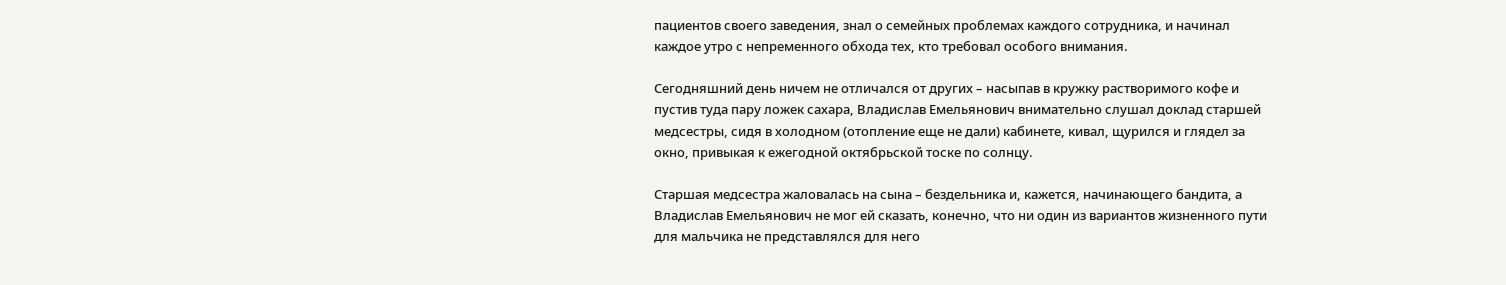пациентов своего заведения, знал о семейных проблемах каждого сотрудника, и начинал каждое утро с непременного обхода тех, кто требовал особого внимания.

Сегодняшний день ничем не отличался от других – насыпав в кружку растворимого кофе и пустив туда пару ложек сахара, Владислав Емельянович внимательно слушал доклад старшей медсестры, сидя в холодном (отопление еще не дали) кабинете, кивал, щурился и глядел за окно, привыкая к ежегодной октябрьской тоске по солнцу.

Старшая медсестра жаловалась на сына – бездельника и, кажется, начинающего бандита, а Владислав Емельянович не мог ей сказать, конечно, что ни один из вариантов жизненного пути для мальчика не представлялся для него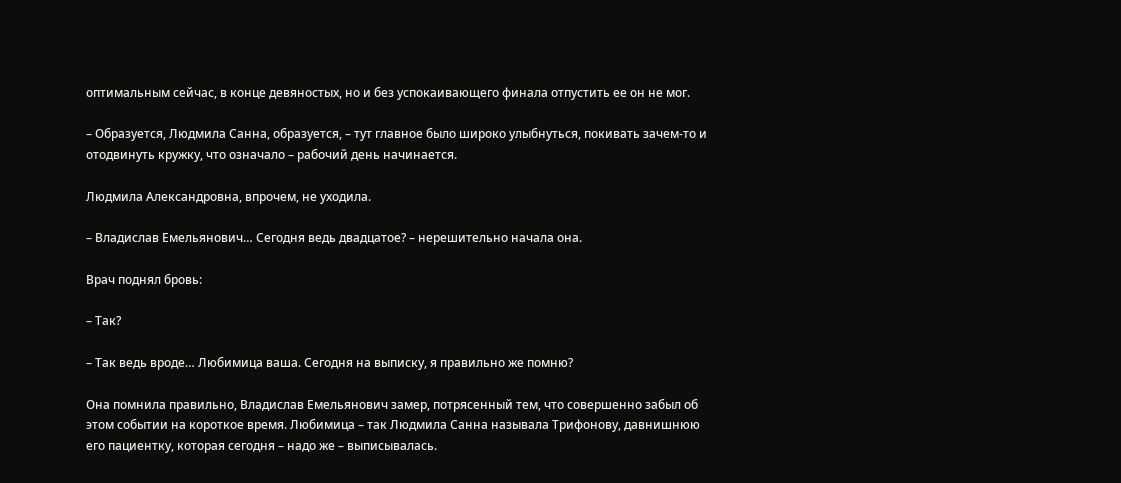оптимальным сейчас, в конце девяностых, но и без успокаивающего финала отпустить ее он не мог.

– Образуется, Людмила Санна, образуется, – тут главное было широко улыбнуться, покивать зачем-то и отодвинуть кружку, что означало – рабочий день начинается.

Людмила Александровна, впрочем, не уходила.

– Владислав Емельянович… Сегодня ведь двадцатое? – нерешительно начала она.

Врач поднял бровь:

– Так?

– Так ведь вроде… Любимица ваша. Сегодня на выписку, я правильно же помню?

Она помнила правильно, Владислав Емельянович замер, потрясенный тем, что совершенно забыл об этом событии на короткое время. Любимица – так Людмила Санна называла Трифонову, давнишнюю его пациентку, которая сегодня – надо же – выписывалась.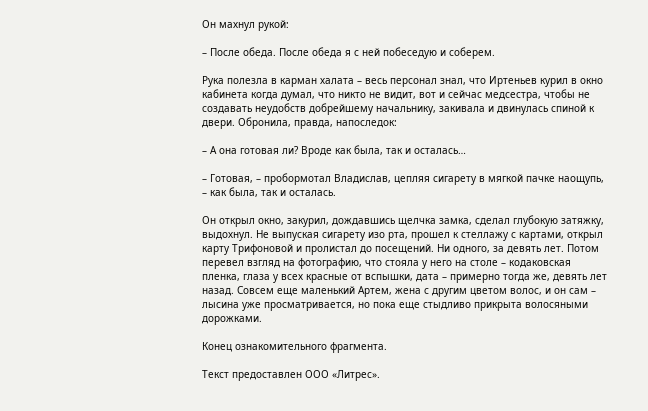Он махнул рукой:

– После обеда. После обеда я с ней побеседую и соберем.

Рука полезла в карман халата – весь персонал знал, что Иртеньев курил в окно кабинета когда думал, что никто не видит, вот и сейчас медсестра, чтобы не создавать неудобств добрейшему начальнику, закивала и двинулась спиной к двери. Обронила, правда, напоследок:

– А она готовая ли? Вроде как была, так и осталась…

– Готовая, – пробормотал Владислав, цепляя сигарету в мягкой пачке наощупь, – как была, так и осталась.

Он открыл окно, закурил, дождавшись щелчка замка, сделал глубокую затяжку, выдохнул. Не выпуская сигарету изо рта, прошел к стеллажу с картами, открыл карту Трифоновой и пролистал до посещений. Ни одного, за девять лет. Потом перевел взгляд на фотографию, что стояла у него на столе – кодаковская пленка, глаза у всех красные от вспышки, дата – примерно тогда же, девять лет назад. Совсем еще маленький Артем, жена с другим цветом волос, и он сам – лысина уже просматривается, но пока еще стыдливо прикрыта волосяными дорожками.

Конец ознакомительного фрагмента.

Текст предоставлен ООО «Литрес».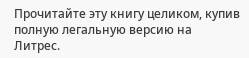Прочитайте эту книгу целиком, купив полную легальную версию на Литрес.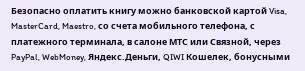Безопасно оплатить книгу можно банковской картой Visa, MasterCard, Maestro, со счета мобильного телефона, с платежного терминала, в салоне МТС или Связной, через PayPal, WebMoney, Яндекс.Деньги, QIWI Кошелек, бонусными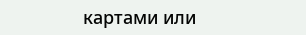картами или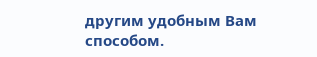другим удобным Вам способом.